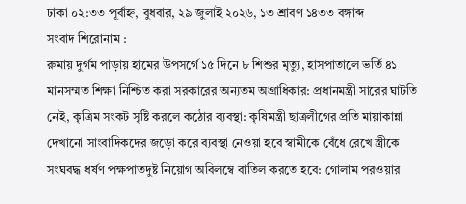ঢাকা ০২:৩৩ পূর্বাহ্ন, বুধবার, ২৯ জুলাই ২০২৬, ১৩ শ্রাবণ ১৪৩৩ বঙ্গাব্দ
সংবাদ শিরোনাম :
রুমায় দুর্গম পাড়ায় হামের উপসর্গে ১৫ দিনে ৮ শিশুর মৃত্যু, হাসপাতালে ভর্তি ৪১ মানসম্মত শিক্ষা নিশ্চিত করা সরকারের অন্যতম অগ্রাধিকার: প্রধানমন্ত্রী সারের ঘাটতি নেই, কৃত্রিম সংকট সৃষ্টি করলে কঠোর ব্যবস্থা: কৃষিমন্ত্রী ছাত্রলীগের প্রতি মায়াকান্না দেখানো সাংবাদিকদের জড়ো করে ব্যবস্থা নেওয়া হবে স্বামীকে বেঁধে রেখে স্ত্রীকে সংঘবদ্ধ ধর্ষণ পক্ষপাতদুষ্ট নিয়োগ অবিলম্বে বাতিল করতে হবে: গোলাম পরওয়ার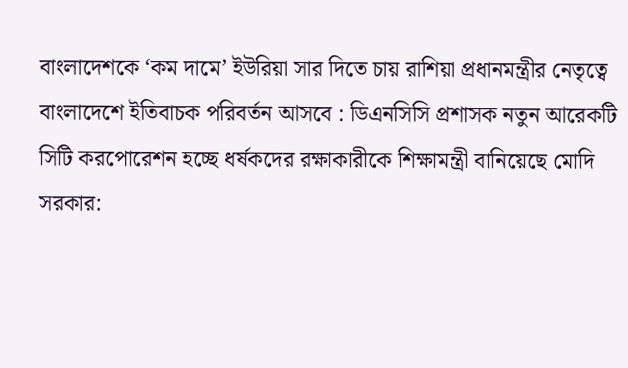বাংলাদেশকে ‘কম দামে’ ইউরিয়া সার দিতে চায় রাশিয়া প্রধানমন্ত্রীর নেতৃত্বে বাংলাদেশে ইতিবাচক পরিবর্তন আসবে : ডিএনসিসি প্রশাসক নতুন আরেকটি সিটি করপোরেশন হচ্ছে ধর্ষকদের রক্ষাকারীকে শিক্ষামন্ত্রী বানিয়েছে মোদি সরকার: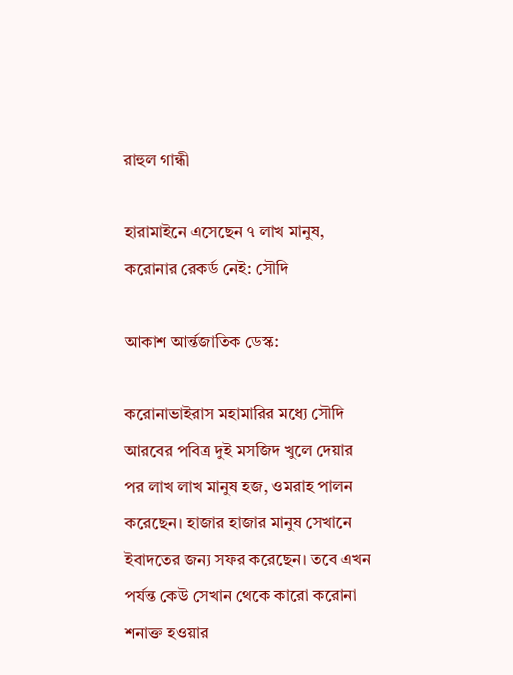রাহুল গান্ধী

হারামাইনে এসেছেন ৭ লাখ মানুষ, করোনার রেকর্ড নেই: সৌদি

আকাশ আর্ন্তজাতিক ডেস্ক:

করোনাভাইরাস মহামারির মধ্যে সৌদি আরবের পবিত্র দুই মসজিদ খুলে দেয়ার পর লাখ লাখ মানুষ হজ, ওমরাহ পালন করেছেন। হাজার হাজার মানুষ সেখানে ইবাদতের জন্য সফর করেছেন। তবে এখন পর্যন্ত কেউ সেখান থেকে কারো করোনা শনাক্ত হওয়ার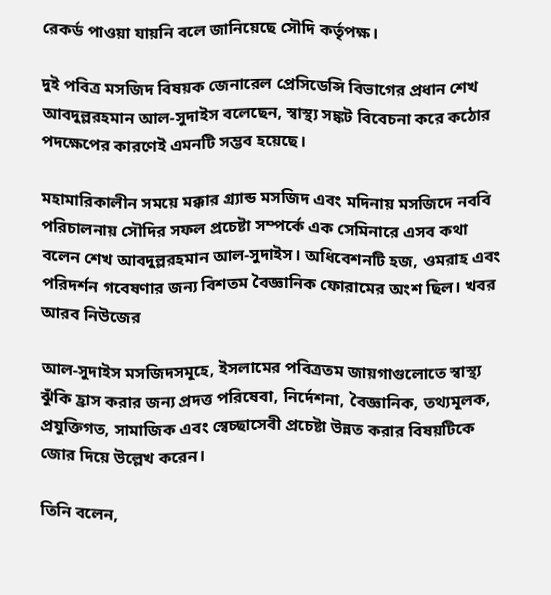রেকর্ড পাওয়া যায়নি বলে জানিয়েছে সৌদি কর্তৃপক্ষ।

দুই পবিত্র মসজিদ বিষয়ক জেনারেল প্রেসিডেন্সি বিভাগের প্রধান শেখ আবদুল্লরহমান আল-সুদাইস বলেছেন, স্বাস্থ্য সঙ্কট বিবেচনা করে কঠোর পদক্ষেপের কারণেই এমনটি সম্ভব হয়েছে।

মহামারিকালীন সময়ে মক্কার গ্র্যান্ড মসজিদ এবং মদিনায় মসজিদে নববি পরিচালনায় সৌদির সফল প্রচেষ্টা সম্পর্কে এক সেমিনারে এসব কথা বলেন শেখ আবদুল্লরহমান আল-সুদাইস। অধিবেশনটি হজ, ওমরাহ এবং পরিদর্শন গবেষণার জন্য বিশতম বৈজ্ঞানিক ফোরামের অংশ ছিল। খবর আরব নিউজের

আল-সুদাইস মসজিদসমূহে, ইসলামের পবিত্রতম জায়গাগুলোতে স্বাস্থ্য ঝুঁকি হ্রাস করার জন্য প্রদত্ত পরিষেবা, নির্দেশনা, বৈজ্ঞানিক, তথ্যমূলক, প্রযুক্তিগত, সামাজিক এবং স্বেচ্ছাসেবী প্রচেষ্টা উন্নত করার বিষয়টিকে জোর দিয়ে উল্লেখ করেন।

তিনি বলেন,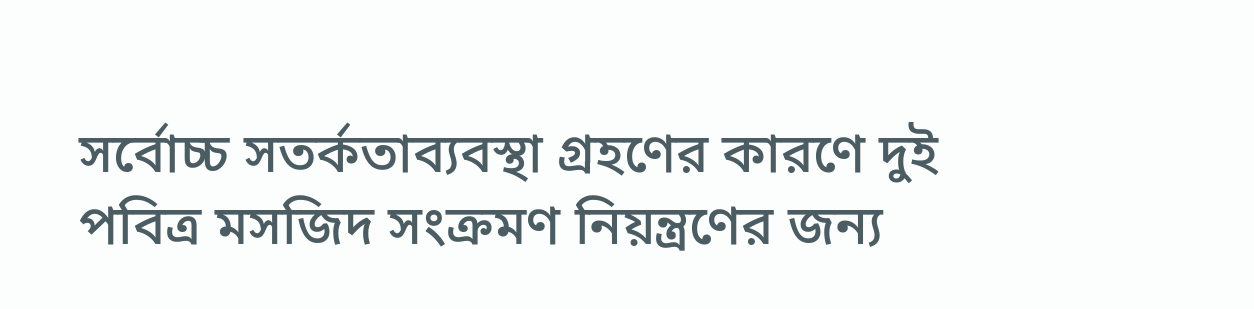সর্বোচ্চ সতর্কতাব্যবস্থা গ্রহণের কারণে দুই পবিত্র মসজিদ সংক্রমণ নিয়ন্ত্রণের জন্য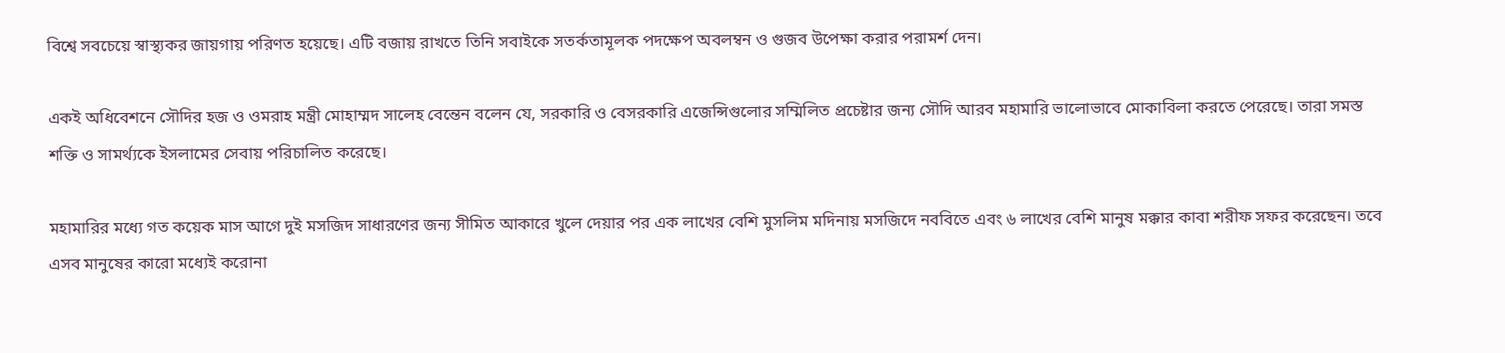বিশ্বে সবচেয়ে স্বাস্থ্যকর জায়গায় পরিণত হয়েছে। এটি বজায় রাখতে তিনি সবাইকে সতর্কতামূলক পদক্ষেপ অবলম্বন ও গুজব উপেক্ষা করার পরামর্শ দেন।

একই অধিবেশনে সৌদির হজ ও ওমরাহ মন্ত্রী মোহাম্মদ সালেহ বেন্তেন বলেন যে, সরকারি ও বেসরকারি এজেন্সিগুলোর সম্মিলিত প্রচেষ্টার জন্য সৌদি আরব মহামারি ভালোভাবে মোকাবিলা করতে পেরেছে। তারা সমস্ত শক্তি ও সামর্থ্যকে ইসলামের সেবায় পরিচালিত করেছে।

মহামারির মধ্যে গত কয়েক মাস আগে দুই মসজিদ সাধারণের জন্য সীমিত আকারে খুলে দেয়ার পর এক লাখের বেশি মুসলিম মদিনায় মসজিদে নববিতে এবং ৬ লাখের বেশি মানুষ মক্কার কাবা শরীফ সফর করেছেন। তবে এসব মানুষের কারো মধ্যেই করোনা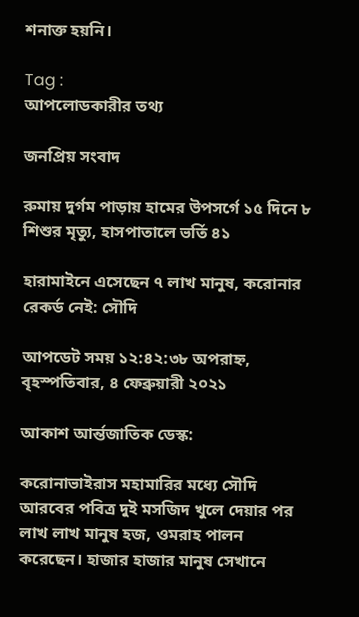শনাক্ত হয়নি।

Tag :
আপলোডকারীর তথ্য

জনপ্রিয় সংবাদ

রুমায় দুর্গম পাড়ায় হামের উপসর্গে ১৫ দিনে ৮ শিশুর মৃত্যু, হাসপাতালে ভর্তি ৪১

হারামাইনে এসেছেন ৭ লাখ মানুষ, করোনার রেকর্ড নেই: সৌদি

আপডেট সময় ১২:৪২:৩৮ অপরাহ্ন, বৃহস্পতিবার, ৪ ফেব্রুয়ারী ২০২১

আকাশ আর্ন্তজাতিক ডেস্ক:

করোনাভাইরাস মহামারির মধ্যে সৌদি আরবের পবিত্র দুই মসজিদ খুলে দেয়ার পর লাখ লাখ মানুষ হজ, ওমরাহ পালন করেছেন। হাজার হাজার মানুষ সেখানে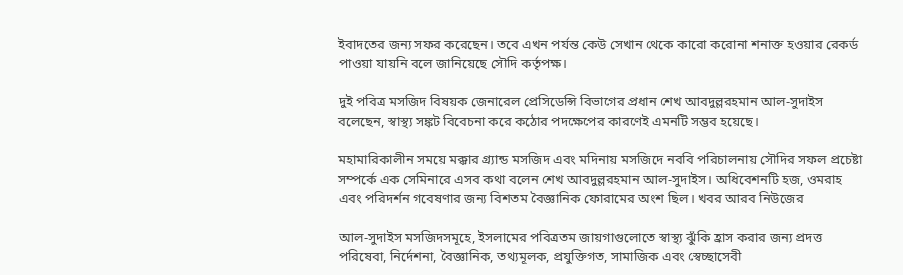ইবাদতের জন্য সফর করেছেন। তবে এখন পর্যন্ত কেউ সেখান থেকে কারো করোনা শনাক্ত হওয়ার রেকর্ড পাওয়া যায়নি বলে জানিয়েছে সৌদি কর্তৃপক্ষ।

দুই পবিত্র মসজিদ বিষয়ক জেনারেল প্রেসিডেন্সি বিভাগের প্রধান শেখ আবদুল্লরহমান আল-সুদাইস বলেছেন, স্বাস্থ্য সঙ্কট বিবেচনা করে কঠোর পদক্ষেপের কারণেই এমনটি সম্ভব হয়েছে।

মহামারিকালীন সময়ে মক্কার গ্র্যান্ড মসজিদ এবং মদিনায় মসজিদে নববি পরিচালনায় সৌদির সফল প্রচেষ্টা সম্পর্কে এক সেমিনারে এসব কথা বলেন শেখ আবদুল্লরহমান আল-সুদাইস। অধিবেশনটি হজ, ওমরাহ এবং পরিদর্শন গবেষণার জন্য বিশতম বৈজ্ঞানিক ফোরামের অংশ ছিল। খবর আরব নিউজের

আল-সুদাইস মসজিদসমূহে, ইসলামের পবিত্রতম জায়গাগুলোতে স্বাস্থ্য ঝুঁকি হ্রাস করার জন্য প্রদত্ত পরিষেবা, নির্দেশনা, বৈজ্ঞানিক, তথ্যমূলক, প্রযুক্তিগত, সামাজিক এবং স্বেচ্ছাসেবী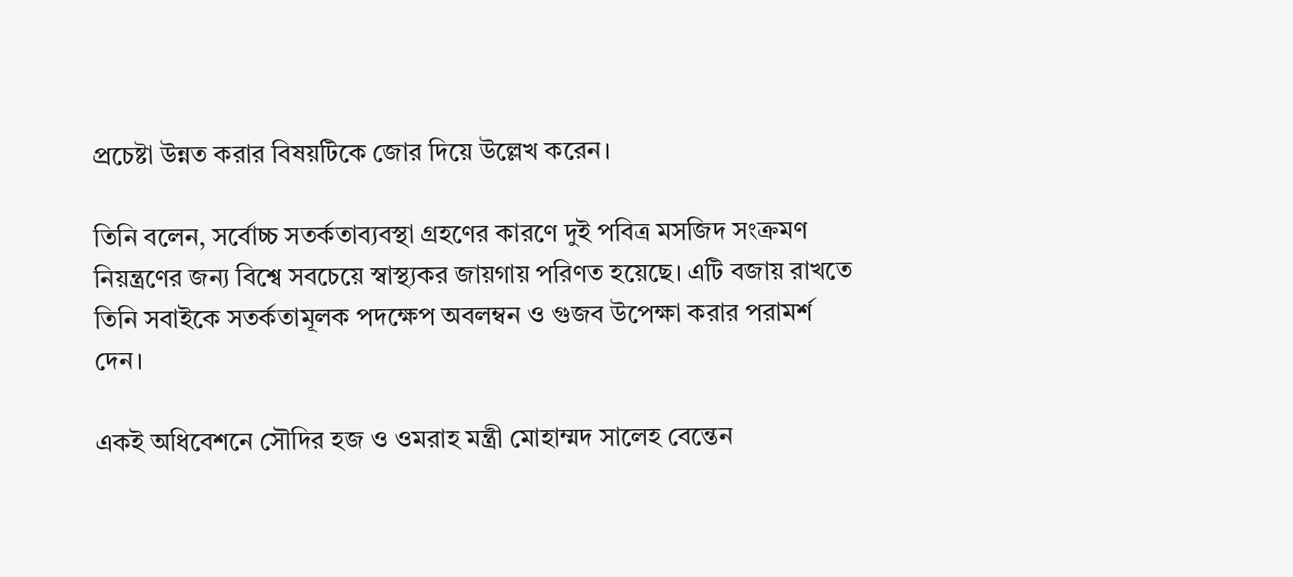প্রচেষ্টা উন্নত করার বিষয়টিকে জোর দিয়ে উল্লেখ করেন।

তিনি বলেন, সর্বোচ্চ সতর্কতাব্যবস্থা গ্রহণের কারণে দুই পবিত্র মসজিদ সংক্রমণ নিয়ন্ত্রণের জন্য বিশ্বে সবচেয়ে স্বাস্থ্যকর জায়গায় পরিণত হয়েছে। এটি বজায় রাখতে তিনি সবাইকে সতর্কতামূলক পদক্ষেপ অবলম্বন ও গুজব উপেক্ষা করার পরামর্শ দেন।

একই অধিবেশনে সৌদির হজ ও ওমরাহ মন্ত্রী মোহাম্মদ সালেহ বেন্তেন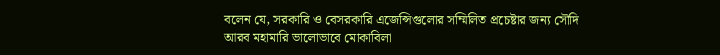বলেন যে, সরকারি ও বেসরকারি এজেন্সিগুলোর সম্মিলিত প্রচেষ্টার জন্য সৌদি আরব মহামারি ভালোভাবে মোকাবিলা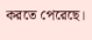করতে পেরেছে।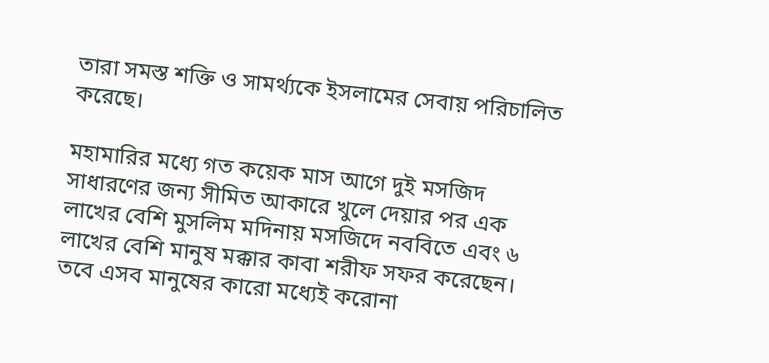তারা সমস্ত শক্তি ও সামর্থ্যকে ইসলামের সেবায় পরিচালিত করেছে।

মহামারির মধ্যে গত কয়েক মাস আগে দুই মসজিদ সাধারণের জন্য সীমিত আকারে খুলে দেয়ার পর এক লাখের বেশি মুসলিম মদিনায় মসজিদে নববিতে এবং ৬ লাখের বেশি মানুষ মক্কার কাবা শরীফ সফর করেছেন। তবে এসব মানুষের কারো মধ্যেই করোনা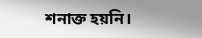শনাক্ত হয়নি।